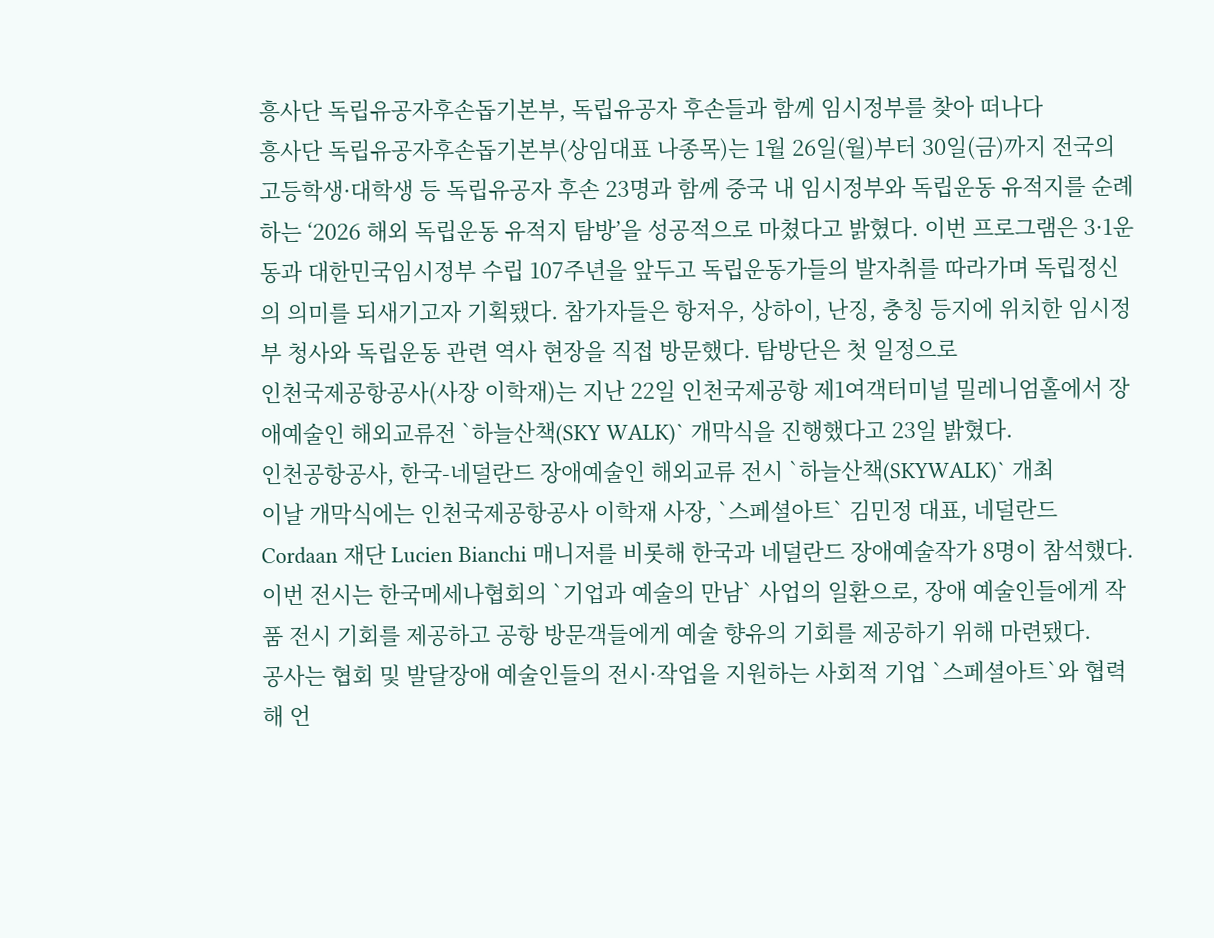흥사단 독립유공자후손돕기본부, 독립유공자 후손들과 함께 임시정부를 찾아 떠나다
흥사단 독립유공자후손돕기본부(상임대표 나종목)는 1월 26일(월)부터 30일(금)까지 전국의 고등학생·대학생 등 독립유공자 후손 23명과 함께 중국 내 임시정부와 독립운동 유적지를 순례하는 ‘2026 해외 독립운동 유적지 탐방’을 성공적으로 마쳤다고 밝혔다. 이번 프로그램은 3·1운동과 대한민국임시정부 수립 107주년을 앞두고 독립운동가들의 발자취를 따라가며 독립정신의 의미를 되새기고자 기획됐다. 참가자들은 항저우, 상하이, 난징, 충칭 등지에 위치한 임시정부 청사와 독립운동 관련 역사 현장을 직접 방문했다. 탐방단은 첫 일정으로
인천국제공항공사(사장 이학재)는 지난 22일 인천국제공항 제1여객터미널 밀레니엄홀에서 장애예술인 해외교류전 `하늘산책(SKY WALK)` 개막식을 진행했다고 23일 밝혔다.
인천공항공사, 한국-네덜란드 장애예술인 해외교류 전시 `하늘산책(SKYWALK)` 개최
이날 개막식에는 인천국제공항공사 이학재 사장, `스페셜아트` 김민정 대표, 네덜란드 Cordaan 재단 Lucien Bianchi 매니저를 비롯해 한국과 네덜란드 장애예술작가 8명이 참석했다.
이번 전시는 한국메세나협회의 `기업과 예술의 만남` 사업의 일환으로, 장애 예술인들에게 작품 전시 기회를 제공하고 공항 방문객들에게 예술 향유의 기회를 제공하기 위해 마련됐다.
공사는 협회 및 발달장애 예술인들의 전시·작업을 지원하는 사회적 기업 `스페셜아트`와 협력해 언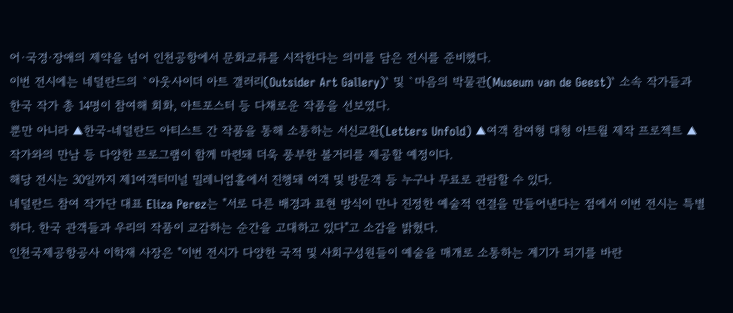어·국경·장애의 제약을 넘어 인천공항에서 문화교류를 시작한다는 의미를 담은 전시를 준비했다.
이번 전시에는 네덜란드의 `아웃사이더 아트 갤러리(Outsider Art Gallery)` 및 `마음의 박물관(Museum van de Geest)` 소속 작가들과 한국 작가 총 14명이 참여해 회화, 아트포스터 등 다채로운 작품을 선보였다.
뿐만 아니라 ▲한국-네덜란드 아티스트 간 작품을 통해 소통하는 서신교환(Letters Unfold) ▲여객 참여형 대형 아트월 제작 프로젝트 ▲작가와의 만남 등 다양한 프로그램이 함께 마련돼 더욱 풍부한 볼거리를 제공할 예정이다.
해당 전시는 30일까지 제1여객터미널 밀레니엄홀에서 진행돼 여객 및 방문객 등 누구나 무료로 관람할 수 있다.
네덜란드 참여 작가단 대표 Eliza Perez는 "서로 다른 배경과 표현 방식이 만나 진정한 예술적 연결을 만들어낸다는 점에서 이번 전시는 특별하다. 한국 관객들과 우리의 작품이 교감하는 순간을 고대하고 있다"고 소감을 밝혔다.
인천국제공항공사 이학재 사장은 "이번 전시가 다양한 국적 및 사회구성원들이 예술을 매개로 소통하는 계기가 되기를 바란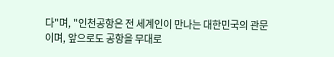다"며, "인천공항은 전 세계인이 만나는 대한민국의 관문이며, 앞으로도 공항을 무대로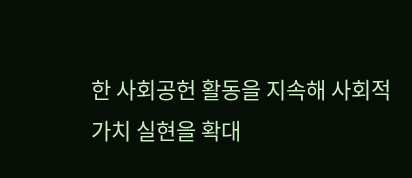한 사회공헌 활동을 지속해 사회적 가치 실현을 확대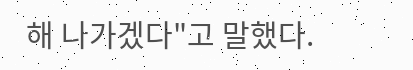해 나가겠다"고 말했다.